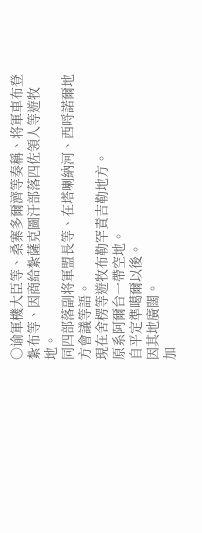○谕軍機大臣等、桑寨多爾濟等奏稱、将軍車布登紮布等、因商給紮薩克圖汗部落四佐領人等遊牧地。
同四部落副将軍盟長等、在塔喇納河、西哷諾爾地方會議等語。
現在舍楞等遊牧布勒罕責吉勒地方。
原系阿爾台一帶空地。
自平定準噶爾以後。
因其地廣闊。
加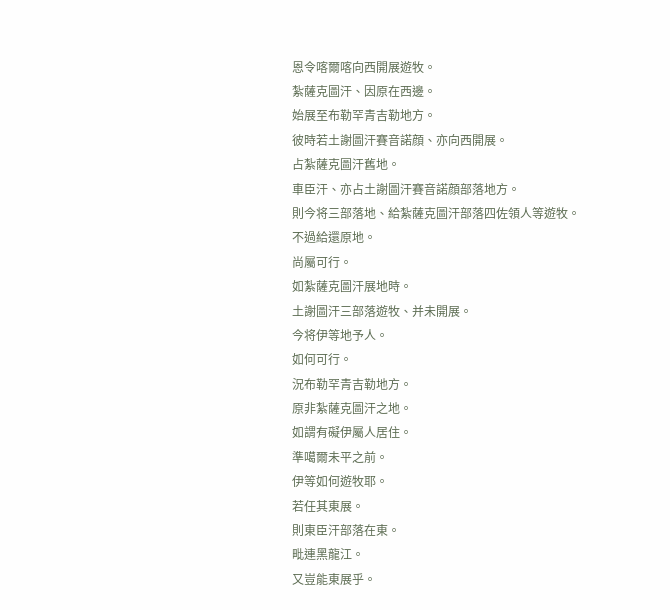恩令喀爾喀向西開展遊牧。
紮薩克圖汗、因原在西邊。
始展至布勒罕青吉勒地方。
彼時若土謝圖汗賽音諾顔、亦向西開展。
占紮薩克圖汗舊地。
車臣汗、亦占土謝圖汗賽音諾顔部落地方。
則今将三部落地、給紮薩克圖汗部落四佐領人等遊牧。
不過給還原地。
尚屬可行。
如紮薩克圖汗展地時。
土謝圖汗三部落遊牧、并未開展。
今将伊等地予人。
如何可行。
況布勒罕青吉勒地方。
原非紮薩克圖汗之地。
如謂有礙伊屬人居住。
準噶爾未平之前。
伊等如何遊牧耶。
若任其東展。
則東臣汗部落在東。
毗連黑龍江。
又豈能東展乎。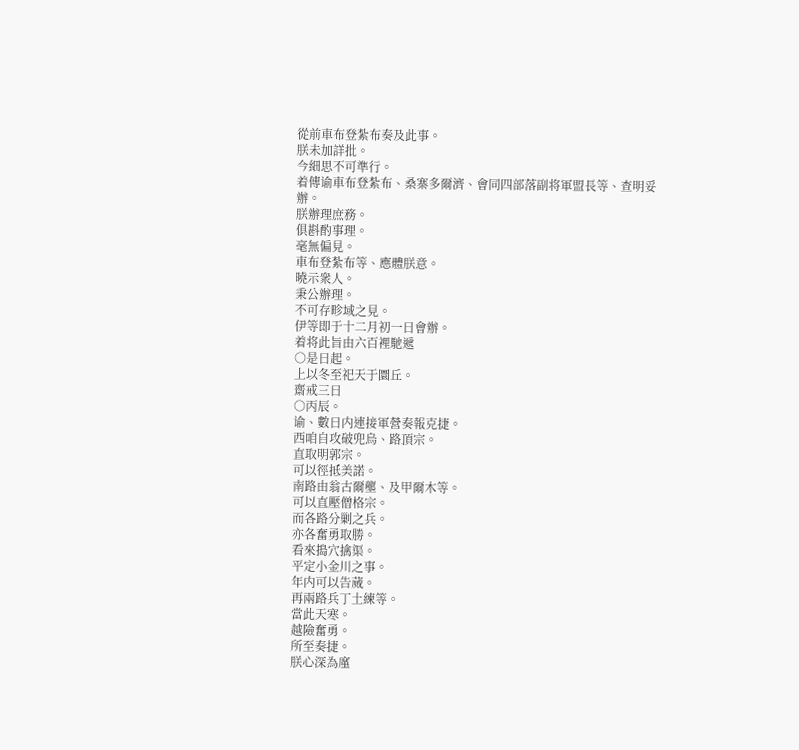從前車布登紮布奏及此事。
朕未加詳批。
今細思不可準行。
着傳谕車布登紮布、桑寨多爾濟、會同四部落副将軍盟長等、查明妥辦。
朕辦理庶務。
俱斟酌事理。
毫無偏見。
車布登紮布等、應體朕意。
曉示衆人。
秉公辦理。
不可存畛域之見。
伊等即于十二月初一日會辦。
着将此旨由六百裡馳遞
○是日起。
上以冬至祀天于圜丘。
齋戒三日
○丙辰。
谕、數日内連接軍營奏報克捷。
西咱自攻破兜烏、路頂宗。
直取明郭宗。
可以徑抵美諾。
南路由翁古爾壟、及甲爾木等。
可以直壓僧格宗。
而各路分剿之兵。
亦各奮勇取勝。
看來搗穴擒渠。
平定小金川之事。
年内可以告蒇。
再兩路兵丁土練等。
當此天寒。
越險奮勇。
所至奏捷。
朕心深為廑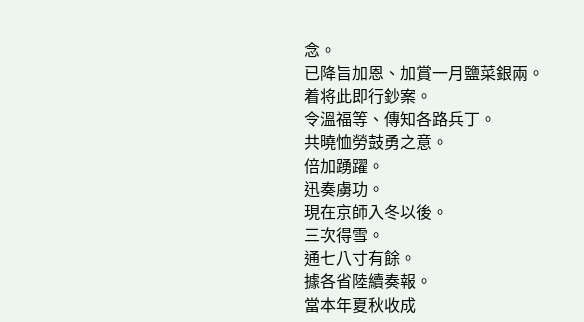念。
已降旨加恩、加賞一月鹽菜銀兩。
着将此即行鈔案。
令溫福等、傳知各路兵丁。
共曉恤勞鼓勇之意。
倍加踴躍。
迅奏虜功。
現在京師入冬以後。
三次得雪。
通七八寸有餘。
據各省陸續奏報。
當本年夏秋收成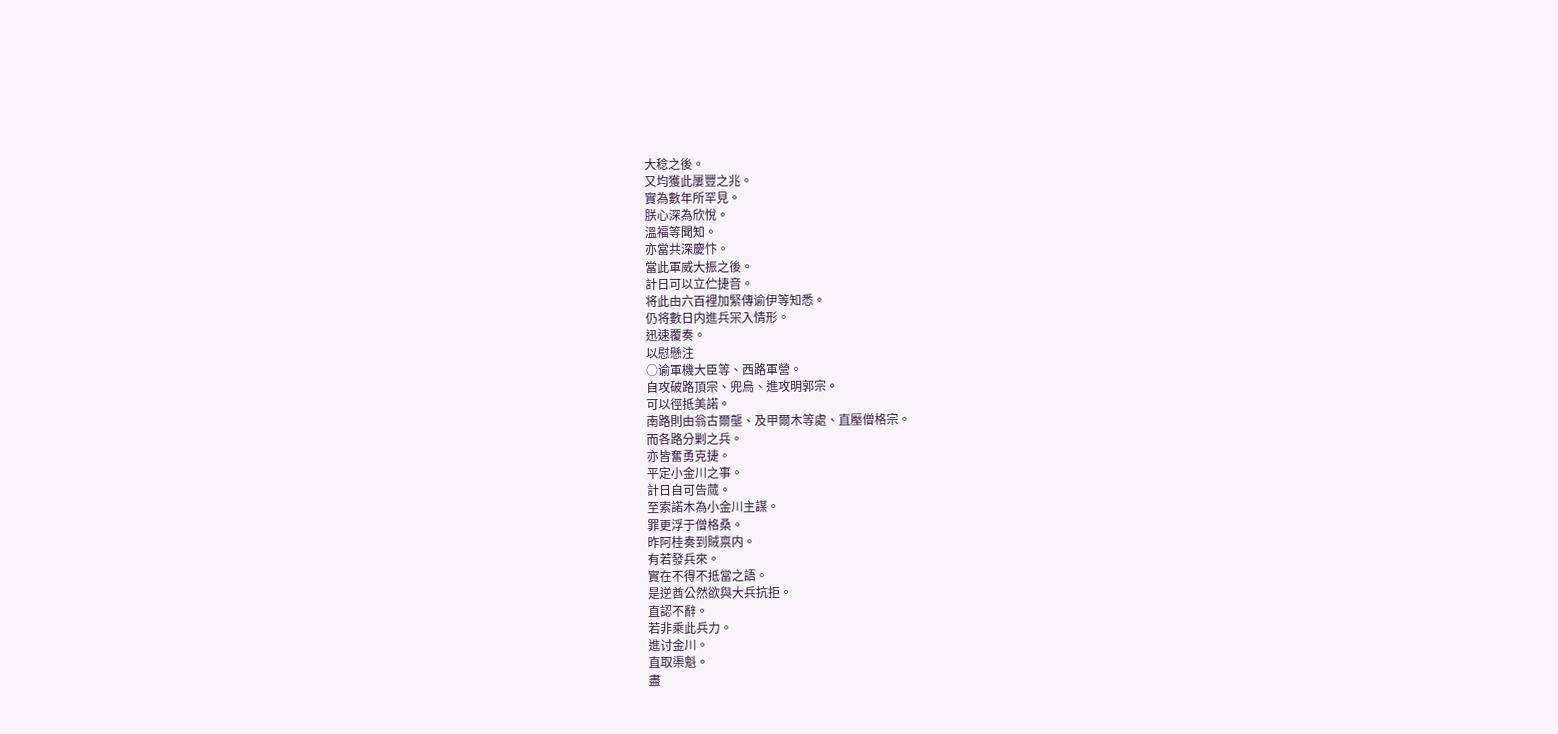大稔之後。
又均獲此屢豐之兆。
實為數年所罕見。
朕心深為欣悅。
溫福等聞知。
亦當共深慶忭。
當此軍威大振之後。
計日可以立伫捷音。
将此由六百裡加緊傳谕伊等知悉。
仍将數日内進兵冞入情形。
迅速覆奏。
以慰懸注
○谕軍機大臣等、西路軍營。
自攻破路頂宗、兜烏、進攻明郭宗。
可以徑抵美諾。
南路則由翁古爾壟、及甲爾木等處、直壓僧格宗。
而各路分剿之兵。
亦皆奮勇克捷。
平定小金川之事。
計日自可告蒇。
至索諾木為小金川主謀。
罪更浮于僧格桑。
昨阿桂奏到賊禀内。
有若發兵來。
實在不得不抵當之語。
是逆酋公然欲與大兵抗拒。
直認不辭。
若非乘此兵力。
進讨金川。
直取渠魁。
盡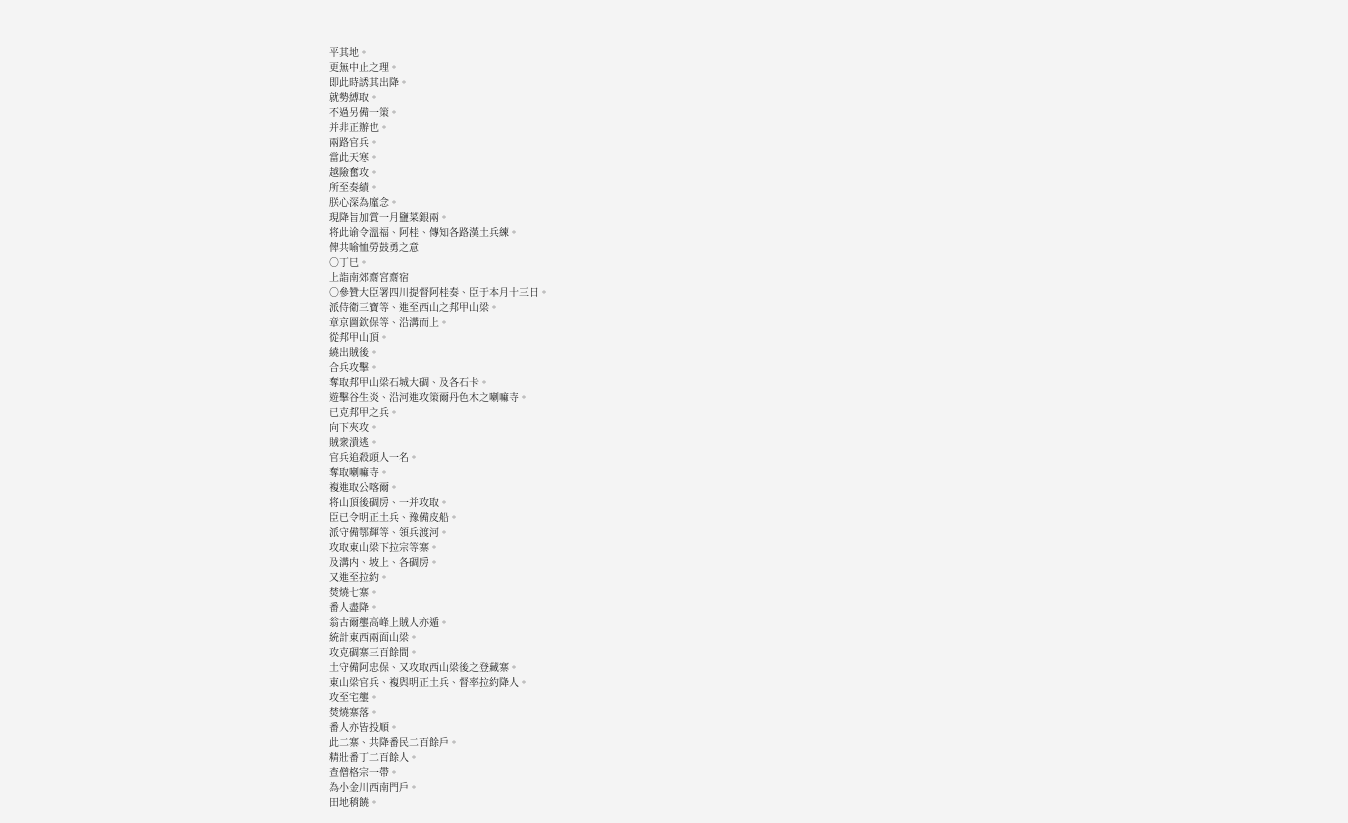平其地。
更無中止之理。
即此時誘其出降。
就勢縛取。
不過另備一策。
并非正辦也。
兩路官兵。
當此天寒。
越險奮攻。
所至奏績。
朕心深為廑念。
現降旨加賞一月鹽菜銀兩。
将此谕令溫福、阿桂、傳知各路漢土兵練。
俾共喻恤勞鼓勇之意
○丁巳。
上詣南郊齋宮齋宿
○參贊大臣署四川提督阿桂奏、臣于本月十三日。
派侍衛三寶等、進至西山之邦甲山梁。
章京圖欽保等、沿溝而上。
從邦甲山頂。
繞出賊後。
合兵攻擊。
奪取邦甲山梁石城大碉、及各石卡。
遊擊谷生炎、沿河進攻策爾丹色木之喇嘛寺。
已克邦甲之兵。
向下夾攻。
賊衆潰逃。
官兵追殺頭人一名。
奪取喇嘛寺。
複進取公喀爾。
将山頂後碉房、一并攻取。
臣已令明正土兵、豫備皮船。
派守備鄂輝等、領兵渡河。
攻取東山梁下拉宗等寨。
及溝内、坡上、各碉房。
又進至拉約。
焚燒七寨。
番人盡降。
翁古爾壟高峰上賊人亦遁。
統計東西兩面山梁。
攻克碉寨三百餘間。
土守備阿忠保、又攻取西山梁後之登藏寨。
東山梁官兵、複與明正土兵、督率拉約降人。
攻至宅壟。
焚燒寨落。
番人亦皆投順。
此二寨、共降番民二百餘戶。
精壯番丁二百餘人。
查僧格宗一帶。
為小金川西南門戶。
田地稍饒。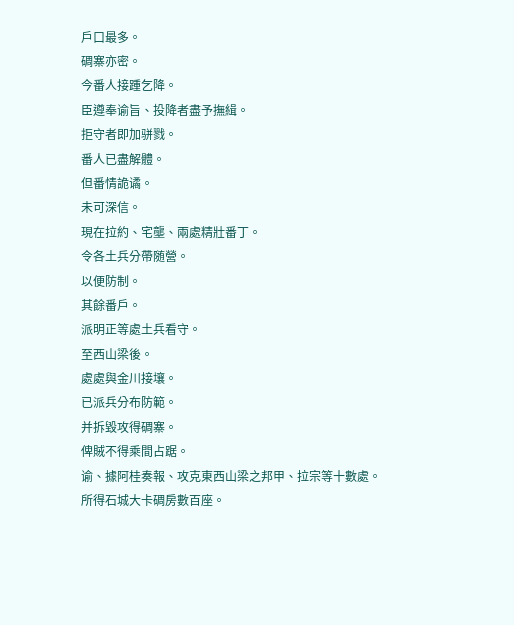戶口最多。
碉寨亦密。
今番人接踵乞降。
臣遵奉谕旨、投降者盡予撫緝。
拒守者即加骈戮。
番人已盡解體。
但番情詭谲。
未可深信。
現在拉約、宅壟、兩處精壯番丁。
令各土兵分帶随營。
以便防制。
其餘番戶。
派明正等處土兵看守。
至西山梁後。
處處與金川接壤。
已派兵分布防範。
并拆毀攻得碉寨。
俾賊不得乘間占踞。
谕、據阿桂奏報、攻克東西山梁之邦甲、拉宗等十數處。
所得石城大卡碉房數百座。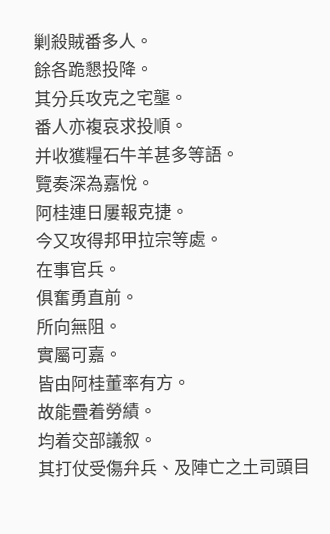剿殺賊番多人。
餘各跪懇投降。
其分兵攻克之宅壟。
番人亦複哀求投順。
并收獲糧石牛羊甚多等語。
覽奏深為嘉悅。
阿桂連日屢報克捷。
今又攻得邦甲拉宗等處。
在事官兵。
俱奮勇直前。
所向無阻。
實屬可嘉。
皆由阿桂董率有方。
故能疊着勞績。
均着交部議叙。
其打仗受傷弁兵、及陣亡之土司頭目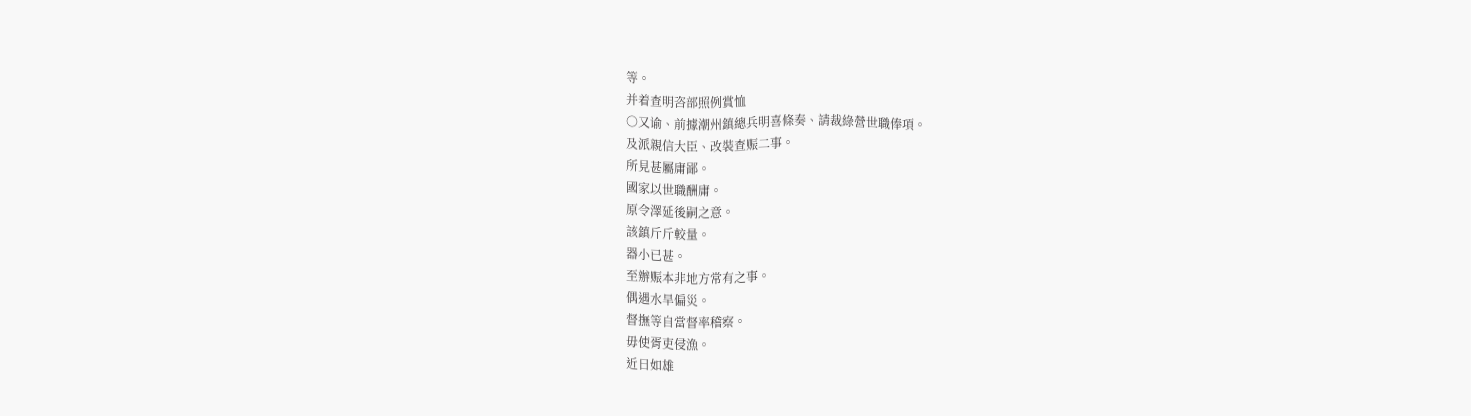等。
并着查明咨部照例賞恤
○又谕、前據潮州鎮總兵明喜條奏、請裁綠營世職俸項。
及派親信大臣、改裝查赈二事。
所見甚屬庸鄙。
國家以世職酬庸。
原令澤延後嗣之意。
該鎮斤斤較量。
器小已甚。
至辦赈本非地方常有之事。
偶遇水旱偏災。
督撫等自當督率稽察。
毋使胥吏侵漁。
近日如雄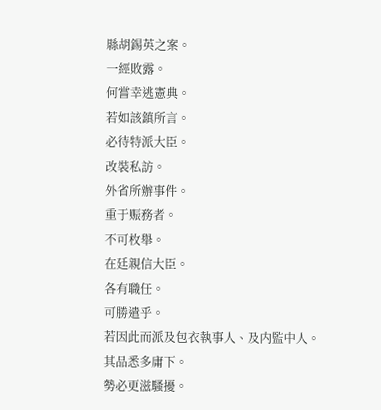縣胡錫英之案。
一經敗露。
何嘗幸逃憲典。
若如該鎮所言。
必待特派大臣。
改裝私訪。
外省所辦事件。
重于赈務者。
不可枚舉。
在廷親信大臣。
各有職任。
可勝遣乎。
若因此而派及包衣執事人、及内監中人。
其品悉多庸下。
勢必更滋騷擾。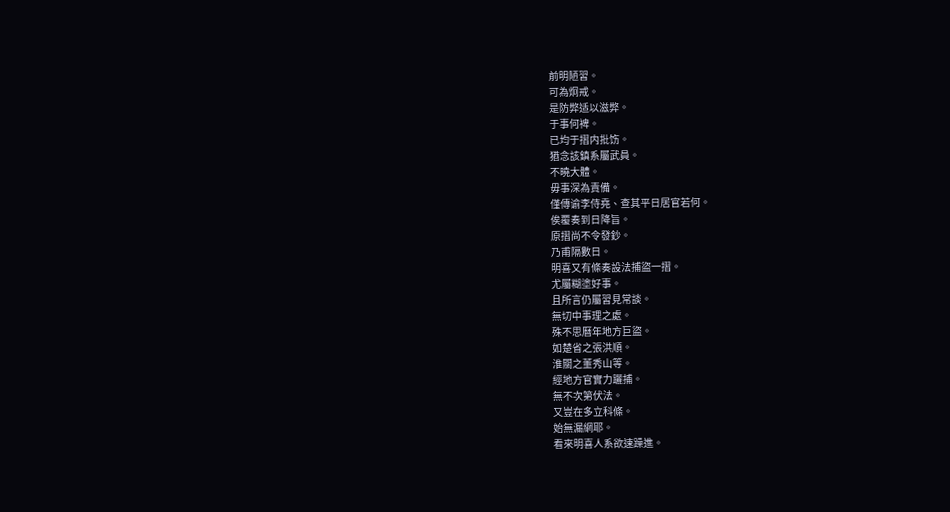前明陋習。
可為炯戒。
是防弊适以滋弊。
于事何裨。
已均于摺内批饬。
猶念該鎮系屬武員。
不曉大體。
毋事深為責備。
僅傳谕李侍堯、查其平日居官若何。
俟覆奏到日降旨。
原摺尚不令發鈔。
乃甫隔數日。
明喜又有條奏設法捕盜一摺。
尤屬糊塗好事。
且所言仍屬習見常談。
無切中事理之處。
殊不思曆年地方巨盜。
如楚省之張洪順。
淮關之董秀山等。
經地方官實力躧捕。
無不次第伏法。
又豈在多立科條。
始無漏網耶。
看來明喜人系欲速躁進。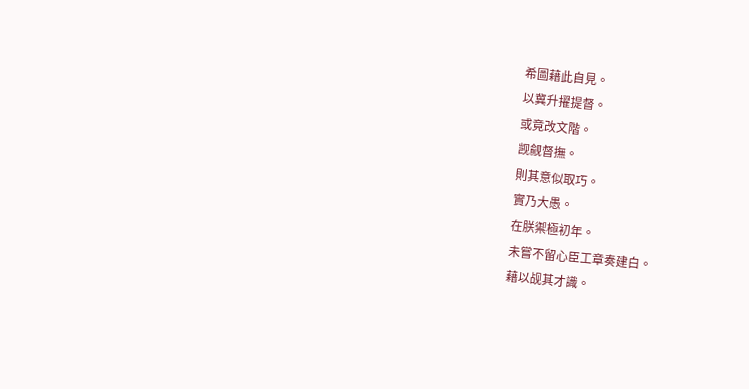希圖藉此自見。
以冀升擢提督。
或竟改文階。
觊觎督撫。
則其意似取巧。
實乃大愚。
在朕禦極初年。
未嘗不留心臣工章奏建白。
藉以觇其才識。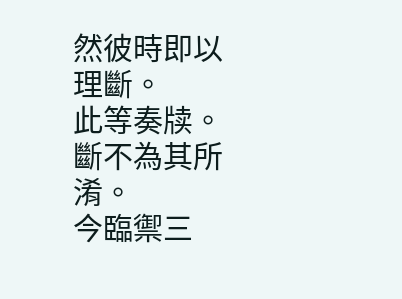然彼時即以理斷。
此等奏牍。
斷不為其所淆。
今臨禦三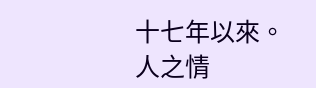十七年以來。
人之情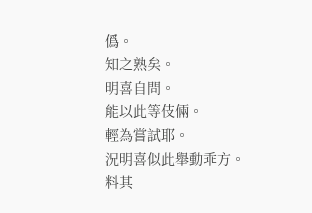僞。
知之熟矣。
明喜自問。
能以此等伎倆。
輕為嘗試耶。
況明喜似此舉動乖方。
料其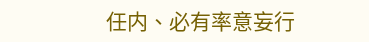任内、必有率意妄行